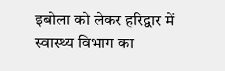इबोला को लेकर हरिद्वार में स्वास्थ्य विभाग का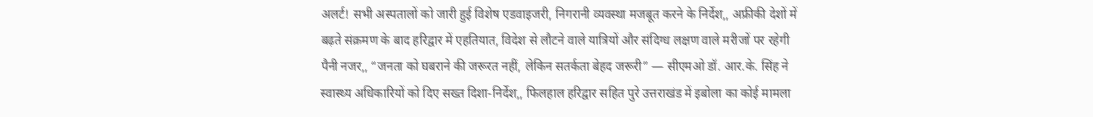अलर्ट! सभी अस्पतालों को जारी हुई विशेष एडवाइजरी, निगरानी व्यवस्था मजबूत करने के निर्देश,, अफ्रीकी देशों में बढ़ते संक्रमण के बाद हरिद्वार में एहतियात, विदेश से लौटने वाले यात्रियों और संदिग्ध लक्षण वाले मरीजों पर रहेगी पैनी नजर,, “जनता को घबराने की जरूरत नहीं, लेकिन सतर्कता बेहद जरूरी” — सीएमओ डॉ. आर.के. सिंह ने स्वास्थ्य अधिकारियों को दिए सख्त दिशा-निर्देश,, फिलहाल हरिद्वार सहित पुरे उत्तराखंड में इबोला का कोई मामला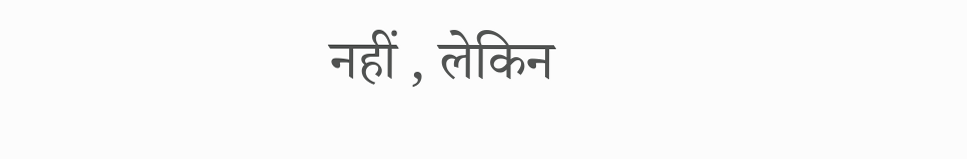नहीं , लेकिन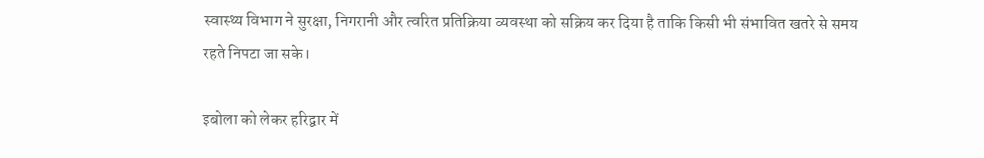स्वास्थ्य विभाग ने सुरक्षा, निगरानी और त्वरित प्रतिक्रिया व्यवस्था को सक्रिय कर दिया है ताकि किसी भी संभावित खतरे से समय रहते निपटा जा सके।

इबोला को लेकर हरिद्वार में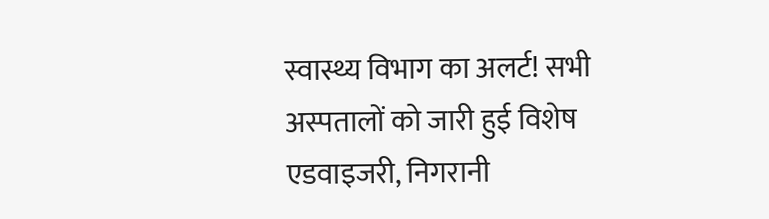स्वास्थ्य विभाग का अलर्ट! सभी अस्पतालों को जारी हुई विशेष एडवाइजरी, निगरानी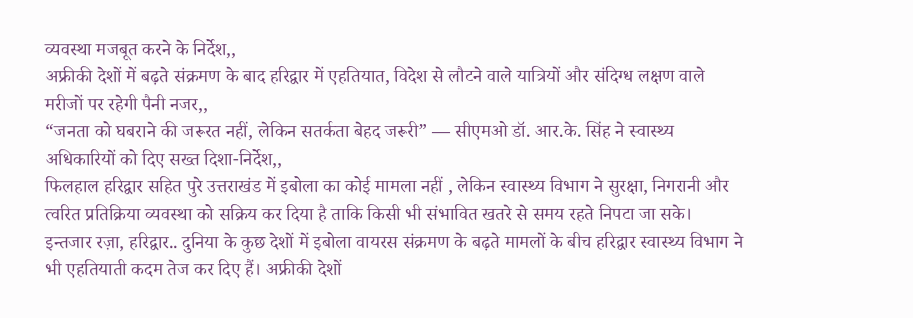व्यवस्था मजबूत करने के निर्देश,,
अफ्रीकी देशों में बढ़ते संक्रमण के बाद हरिद्वार में एहतियात, विदेश से लौटने वाले यात्रियों और संदिग्ध लक्षण वाले मरीजों पर रहेगी पैनी नजर,,
“जनता को घबराने की जरूरत नहीं, लेकिन सतर्कता बेहद जरूरी” — सीएमओ डॉ. आर.के. सिंह ने स्वास्थ्य अधिकारियों को दिए सख्त दिशा-निर्देश,,
फिलहाल हरिद्वार सहित पुरे उत्तराखंड में इबोला का कोई मामला नहीं , लेकिन स्वास्थ्य विभाग ने सुरक्षा, निगरानी और त्वरित प्रतिक्रिया व्यवस्था को सक्रिय कर दिया है ताकि किसी भी संभावित खतरे से समय रहते निपटा जा सके।
इन्तजार रज़ा, हरिद्वार.. दुनिया के कुछ देशों में इबोला वायरस संक्रमण के बढ़ते मामलों के बीच हरिद्वार स्वास्थ्य विभाग ने भी एहतियाती कदम तेज कर दिए हैं। अफ्रीकी देशों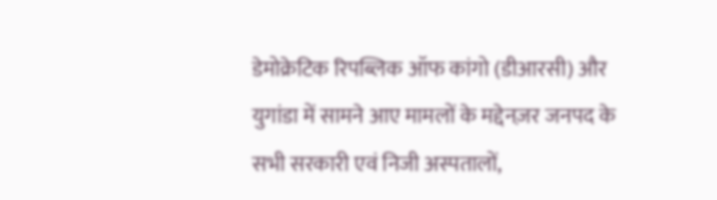डेमोक्रेटिक रिपब्लिक ऑफ कांगो (डीआरसी) और युगांडा में सामने आए मामलों के मद्देनज़र जनपद के सभी सरकारी एवं निजी अस्पतालों,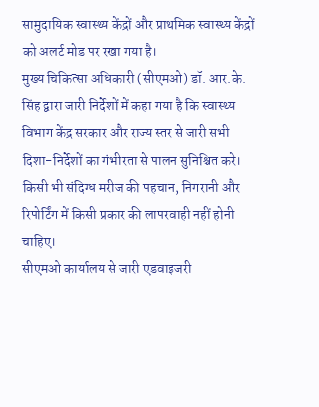सामुदायिक स्वास्थ्य केंद्रों और प्राथमिक स्वास्थ्य केंद्रों को अलर्ट मोड पर रखा गया है।
मुख्य चिकित्सा अधिकारी (सीएमओ) डॉ. आर.के. सिंह द्वारा जारी निर्देशों में कहा गया है कि स्वास्थ्य विभाग केंद्र सरकार और राज्य स्तर से जारी सभी दिशा-निर्देशों का गंभीरता से पालन सुनिश्चित करे। किसी भी संदिग्ध मरीज की पहचान, निगरानी और रिपोर्टिंग में किसी प्रकार की लापरवाही नहीं होनी चाहिए।
सीएमओ कार्यालय से जारी एडवाइजरी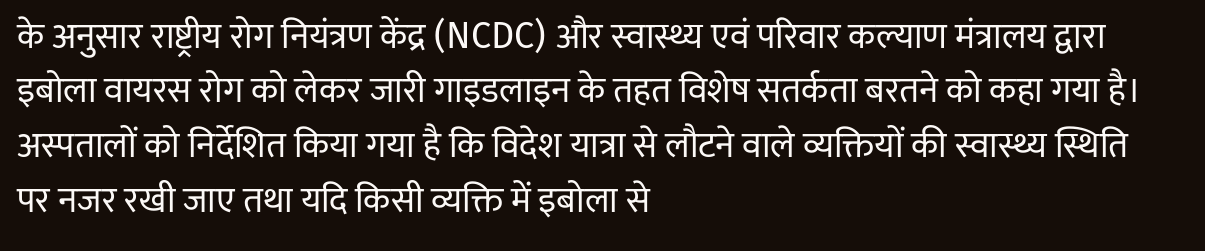के अनुसार राष्ट्रीय रोग नियंत्रण केंद्र (NCDC) और स्वास्थ्य एवं परिवार कल्याण मंत्रालय द्वारा इबोला वायरस रोग को लेकर जारी गाइडलाइन के तहत विशेष सतर्कता बरतने को कहा गया है। अस्पतालों को निर्देशित किया गया है कि विदेश यात्रा से लौटने वाले व्यक्तियों की स्वास्थ्य स्थिति पर नजर रखी जाए तथा यदि किसी व्यक्ति में इबोला से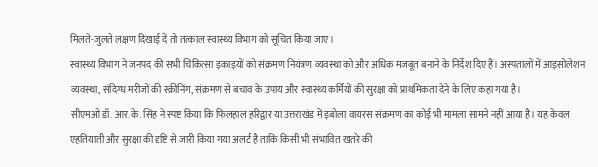मिलते-जुलते लक्षण दिखाई दें तो तत्काल स्वास्थ्य विभाग को सूचित किया जाए।
स्वास्थ्य विभाग ने जनपद की सभी चिकित्सा इकाइयों को संक्रमण नियंत्रण व्यवस्था को और अधिक मजबूत बनाने के निर्देश दिए हैं। अस्पतालों में आइसोलेशन व्यवस्था, संदिग्ध मरीजों की स्क्रीनिंग, संक्रमण से बचाव के उपाय और स्वास्थ्य कर्मियों की सुरक्षा को प्राथमिकता देने के लिए कहा गया है।
सीएमओ डॉ. आर.के. सिंह ने स्पष्ट किया कि फिलहाल हरिद्वार या उत्तराखंड में इबोला वायरस संक्रमण का कोई भी मामला सामने नहीं आया है। यह केवल एहतियाती और सुरक्षा की दृष्टि से जारी किया गया अलर्ट है ताकि किसी भी संभावित खतरे की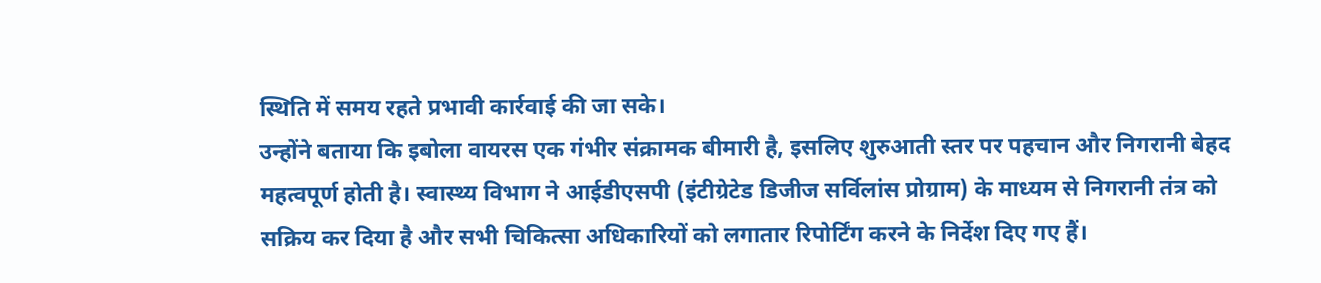स्थिति में समय रहते प्रभावी कार्रवाई की जा सके।
उन्होंने बताया कि इबोला वायरस एक गंभीर संक्रामक बीमारी है, इसलिए शुरुआती स्तर पर पहचान और निगरानी बेहद महत्वपूर्ण होती है। स्वास्थ्य विभाग ने आईडीएसपी (इंटीग्रेटेड डिजीज सर्विलांस प्रोग्राम) के माध्यम से निगरानी तंत्र को सक्रिय कर दिया है और सभी चिकित्सा अधिकारियों को लगातार रिपोर्टिंग करने के निर्देश दिए गए हैं।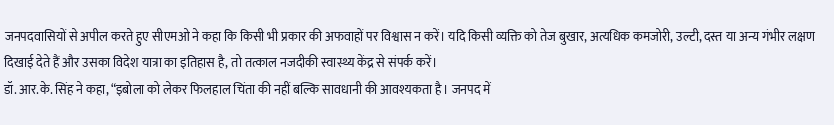जनपदवासियों से अपील करते हुए सीएमओ ने कहा कि किसी भी प्रकार की अफवाहों पर विश्वास न करें। यदि किसी व्यक्ति को तेज बुखार, अत्यधिक कमजोरी, उल्टी, दस्त या अन्य गंभीर लक्षण दिखाई देते हैं और उसका विदेश यात्रा का इतिहास है, तो तत्काल नजदीकी स्वास्थ्य केंद्र से संपर्क करें।
डॉ. आर.के. सिंह ने कहा, “इबोला को लेकर फिलहाल चिंता की नहीं बल्कि सावधानी की आवश्यकता है। जनपद में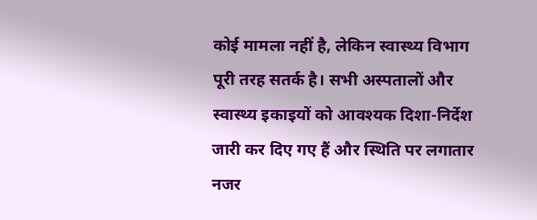कोई मामला नहीं है, लेकिन स्वास्थ्य विभाग पूरी तरह सतर्क है। सभी अस्पतालों और स्वास्थ्य इकाइयों को आवश्यक दिशा-निर्देश जारी कर दिए गए हैं और स्थिति पर लगातार नजर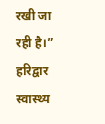रखी जा रही है।”
हरिद्वार स्वास्थ्य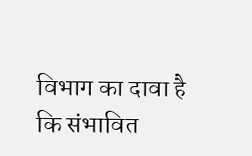विभाग का दावा है कि संभावित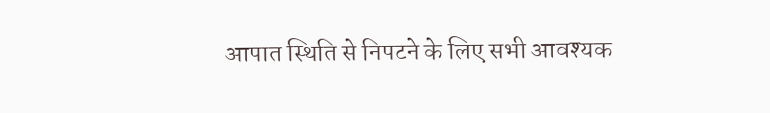आपात स्थिति से निपटने के लिए सभी आवश्यक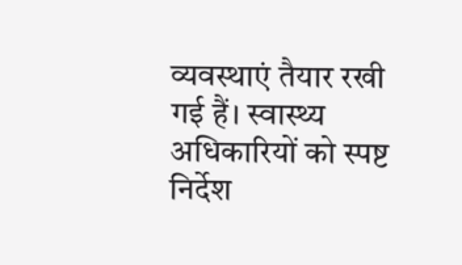व्यवस्थाएं तैयार रखी गई हैं। स्वास्थ्य अधिकारियों को स्पष्ट निर्देश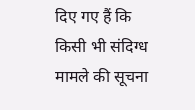दिए गए हैं कि किसी भी संदिग्ध मामले की सूचना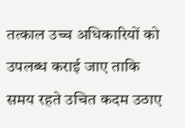तत्काल उच्च अधिकारियों को उपलब्ध कराई जाए ताकि समय रहते उचित कदम उठाए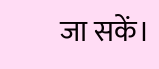जा सकें।